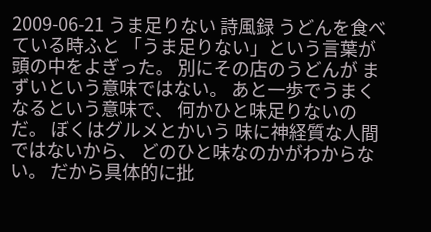2009-06-21 うま足りない 詩風録 うどんを食べている時ふと 「うま足りない」という言葉が 頭の中をよぎった。 別にその店のうどんが まずいという意味ではない。 あと一歩でうまくなるという意味で、 何かひと味足りないのだ。 ぼくはグルメとかいう 味に神経質な人間ではないから、 どのひと味なのかがわからない。 だから具体的に批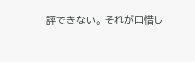評できない。 それが口惜し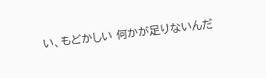い、もどかしい 何かが足りないんだ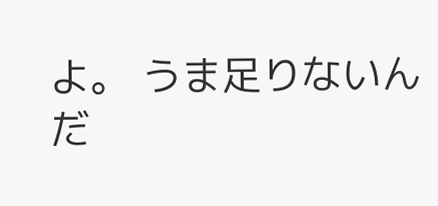よ。 うま足りないんだ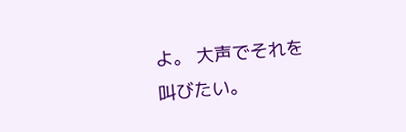よ。 大声でそれを叫びたい。